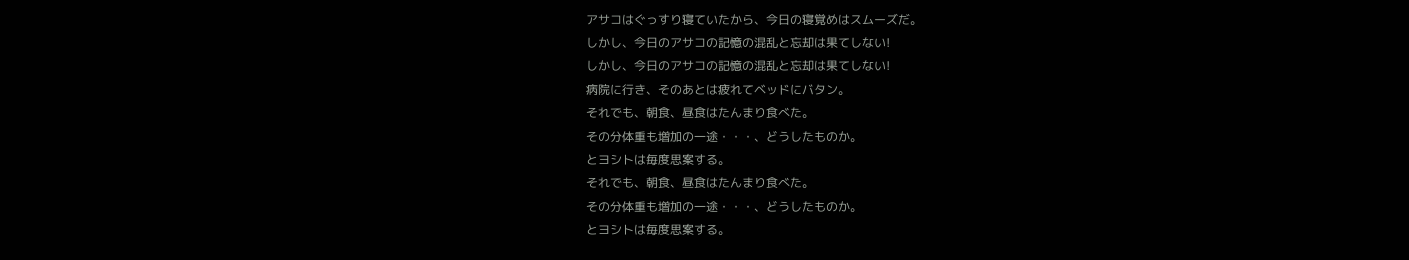アサコはぐっすり寝ていたから、今日の寝覚めはスムーズだ。
しかし、今日のアサコの記憶の混乱と忘却は果てしない!
しかし、今日のアサコの記憶の混乱と忘却は果てしない!
病院に行き、そのあとは疲れてベッドにバタン。
それでも、朝食、昼食はたんまり食べた。
その分体重も増加の一途・・・、どうしたものか。
とヨシトは毎度思案する。
それでも、朝食、昼食はたんまり食べた。
その分体重も増加の一途・・・、どうしたものか。
とヨシトは毎度思案する。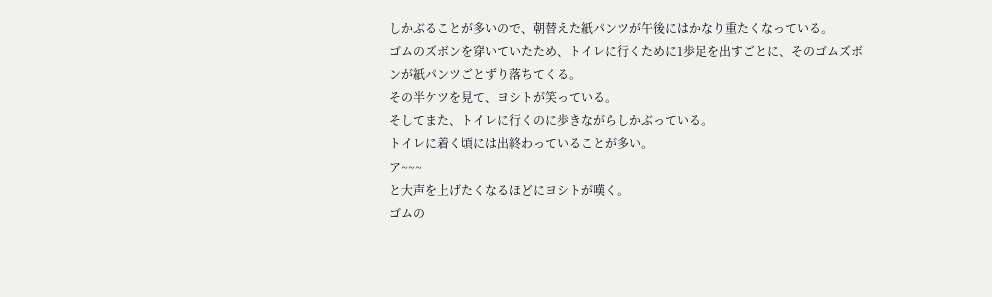しかぶることが多いので、朝替えた紙パンツが午後にはかなり重たくなっている。
ゴムのズボンを穿いていたため、トイレに行くために1歩足を出すごとに、そのゴムズボンが紙パンツごとずり落ちてくる。
その半ケツを見て、ヨシトが笑っている。
そしてまた、トイレに行くのに歩きながらしかぶっている。
トイレに着く頃には出終わっていることが多い。
ア~~~
と大声を上げたくなるほどにヨシトが嘆く。
ゴムの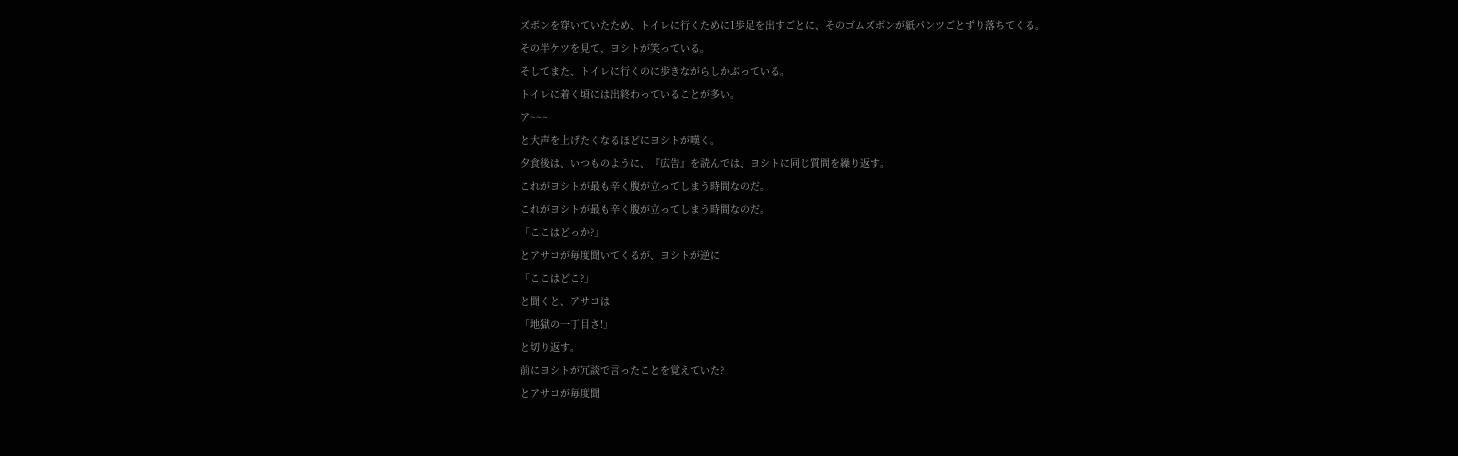ズボンを穿いていたため、トイレに行くために1歩足を出すごとに、そのゴムズボンが紙パンツごとずり落ちてくる。
その半ケツを見て、ヨシトが笑っている。
そしてまた、トイレに行くのに歩きながらしかぶっている。
トイレに着く頃には出終わっていることが多い。
ア~~~
と大声を上げたくなるほどにヨシトが嘆く。
夕食後は、いつものように、『広告』を読んでは、ヨシトに同じ質問を繰り返す。
これがヨシトが最も辛く腹が立ってしまう時間なのだ。
これがヨシトが最も辛く腹が立ってしまう時間なのだ。
「ここはどっか?」
とアサコが毎度聞いてくるが、ヨシトが逆に
「ここはどこ?」
と聞くと、アサコは
「地獄の一丁目さ!」
と切り返す。
前にヨシトが冗談で言ったことを覚えていた?
とアサコが毎度聞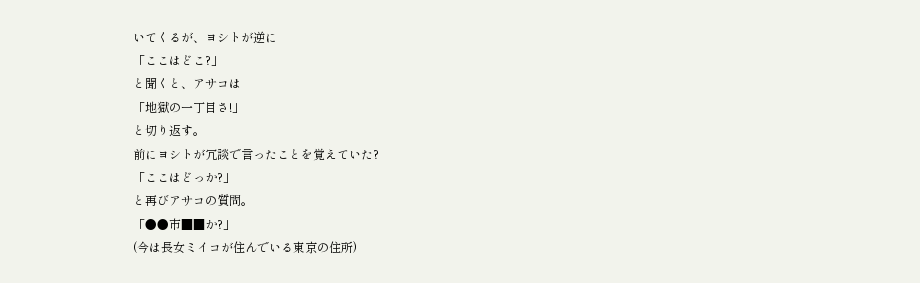いてくるが、ヨシトが逆に
「ここはどこ?」
と聞くと、アサコは
「地獄の一丁目さ!」
と切り返す。
前にヨシトが冗談で言ったことを覚えていた?
「ここはどっか?」
と再びアサコの質問。
「●●市■■か?」
(今は長女ミイコが住んでいる東京の住所)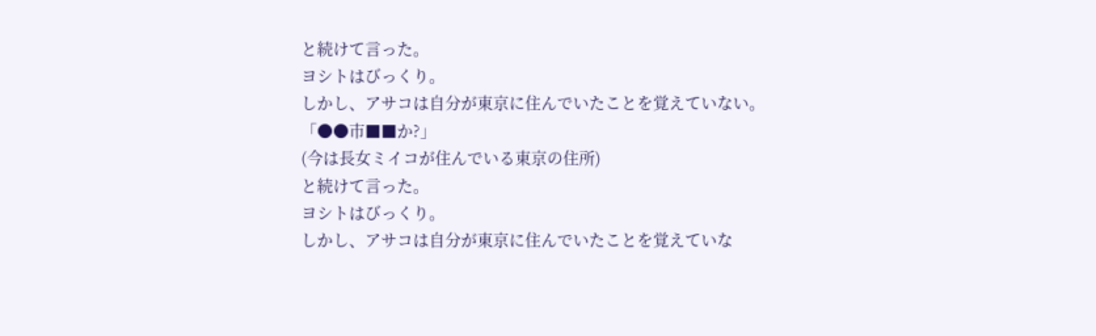と続けて言った。
ヨシトはびっくり。
しかし、アサコは自分が東京に住んでいたことを覚えていない。
「●●市■■か?」
(今は長女ミイコが住んでいる東京の住所)
と続けて言った。
ヨシトはびっくり。
しかし、アサコは自分が東京に住んでいたことを覚えていな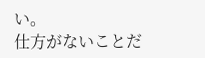い。
仕方がないことだ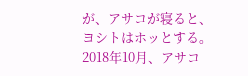が、アサコが寝ると、ヨシトはホッとする。
2018年10月、アサコ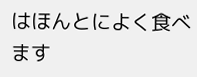はほんとによく食べます